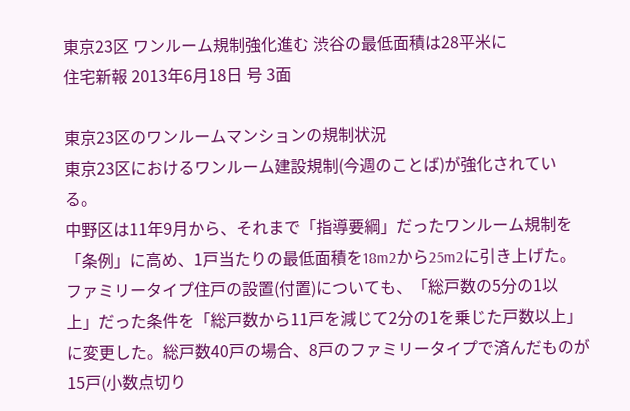東京23区 ワンルーム規制強化進む 渋谷の最低面積は28平米に
住宅新報 2013年6月18日 号 3面

東京23区のワンルームマンションの規制状況
東京23区におけるワンルーム建設規制(今週のことば)が強化されている。
中野区は11年9月から、それまで「指導要綱」だったワンルーム規制を「条例」に高め、1戸当たりの最低面積を18m2から25m2に引き上げた。ファミリータイプ住戸の設置(付置)についても、「総戸数の5分の1以上」だった条件を「総戸数から11戸を減じて2分の1を乗じた戸数以上」に変更した。総戸数40戸の場合、8戸のファミリータイプで済んだものが15戸(小数点切り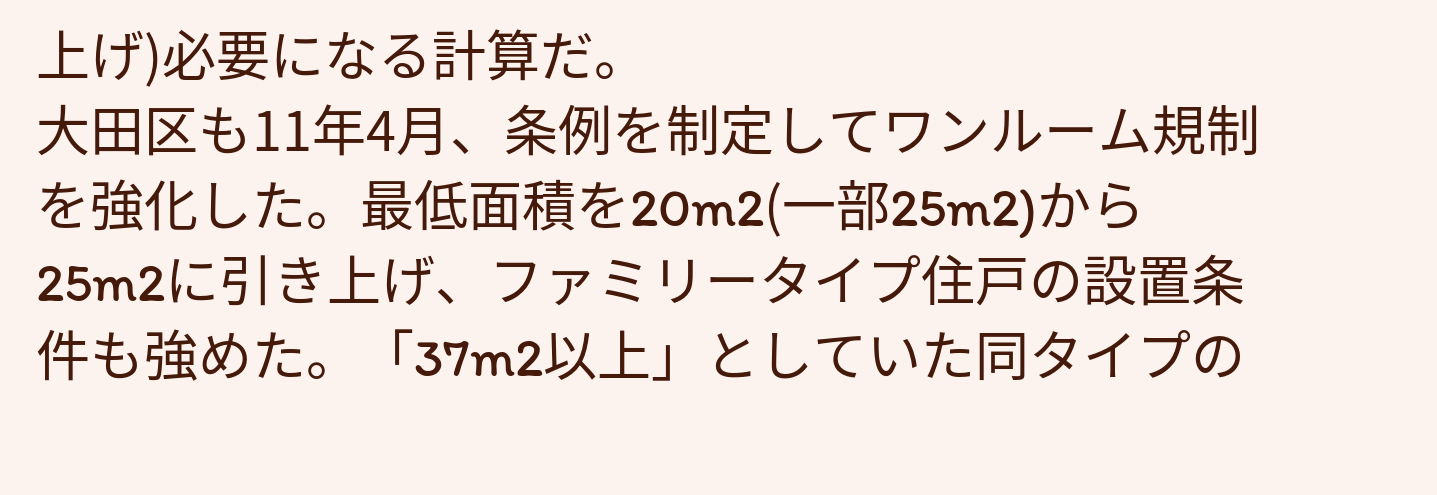上げ)必要になる計算だ。
大田区も11年4月、条例を制定してワンルーム規制を強化した。最低面積を20m2(一部25m2)から25m2に引き上げ、ファミリータイプ住戸の設置条件も強めた。「37m2以上」としていた同タイプの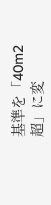基準を「40m2超」に変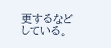更するなどしている。